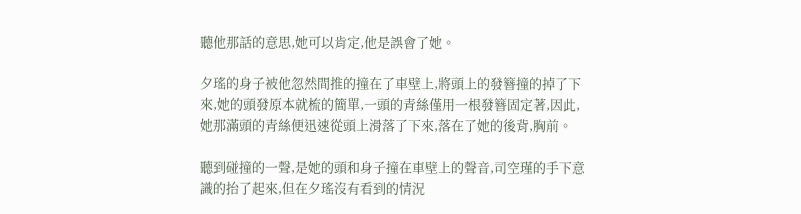聽他那話的意思,她可以肯定,他是誤會了她。

夕瑤的身子被他忽然間推的撞在了車壁上,將頭上的發簪撞的掉了下來,她的頭發原本就梳的簡單,一頭的青絲僅用一根發簪固定著,因此,她那滿頭的青絲便迅速從頭上滑落了下來,落在了她的後背,胸前。

聽到碰撞的一聲,是她的頭和身子撞在車壁上的聲音,司空瑾的手下意識的抬了起來,但在夕瑤沒有看到的情況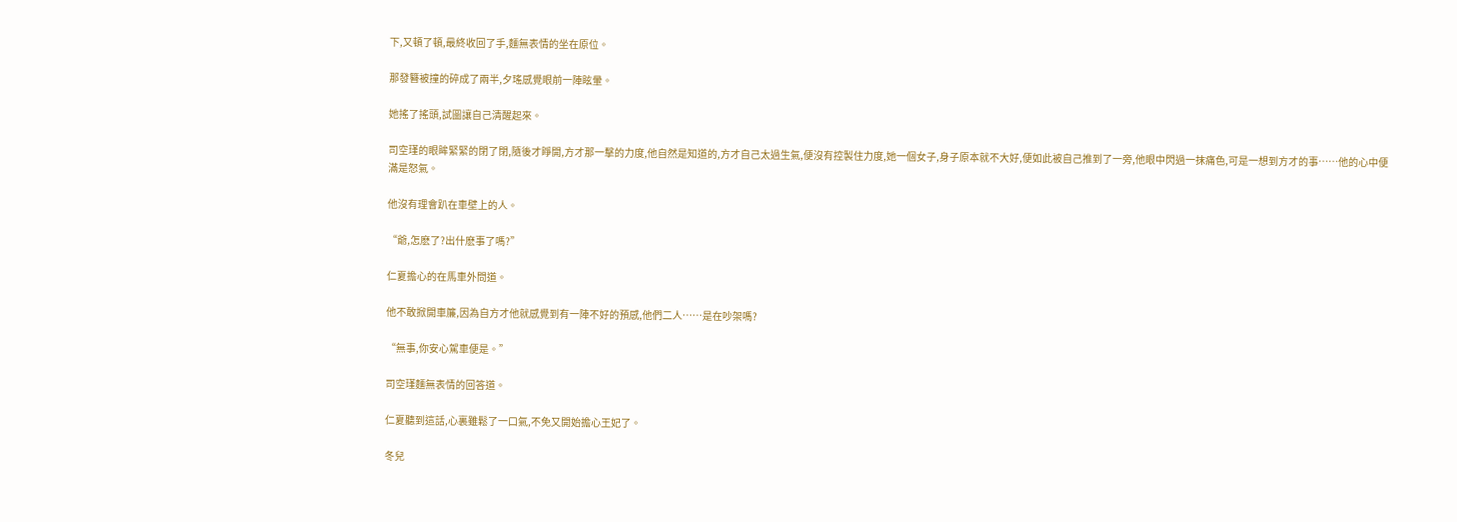下,又頓了頓,最終收回了手,麵無表情的坐在原位。

那發簪被撞的碎成了兩半,夕瑤感覺眼前一陣眩暈。

她搖了搖頭,試圖讓自己清醒起來。

司空瑾的眼眸緊緊的閉了閉,隨後才睜開,方才那一擊的力度,他自然是知道的,方才自己太過生氣,便沒有控製住力度,她一個女子,身子原本就不大好,便如此被自己推到了一旁,他眼中閃過一抹痛色,可是一想到方才的事……他的心中便滿是怒氣。

他沒有理會趴在車壁上的人。

“爺,怎麽了?出什麽事了嗎?”

仁夏擔心的在馬車外問道。

他不敢掀開車簾,因為自方才他就感覺到有一陣不好的預感,他們二人……是在吵架嗎?

“無事,你安心駕車便是。”

司空瑾麵無表情的回答道。

仁夏聽到這話,心裏雖鬆了一口氣,不免又開始擔心王妃了。

冬兒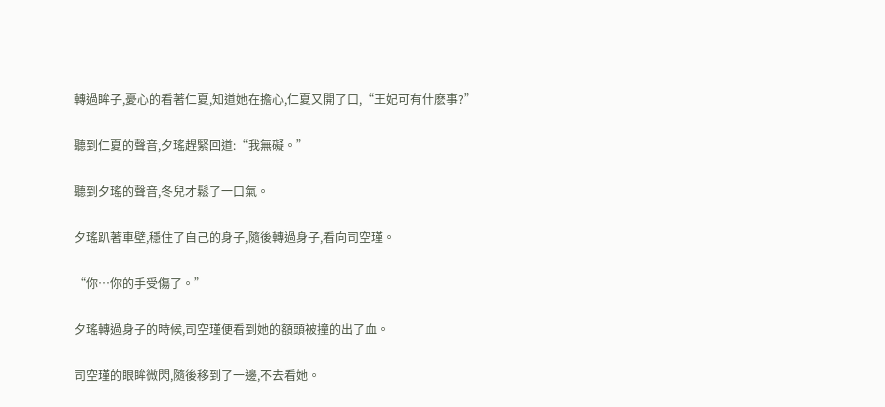轉過眸子,憂心的看著仁夏,知道她在擔心,仁夏又開了口,“王妃可有什麽事?”

聽到仁夏的聲音,夕瑤趕緊回道:“我無礙。”

聽到夕瑤的聲音,冬兒才鬆了一口氣。

夕瑤趴著車壁,穩住了自己的身子,隨後轉過身子,看向司空瑾。

“你…你的手受傷了。”

夕瑤轉過身子的時候,司空瑾便看到她的額頭被撞的出了血。

司空瑾的眼眸微閃,隨後移到了一邊,不去看她。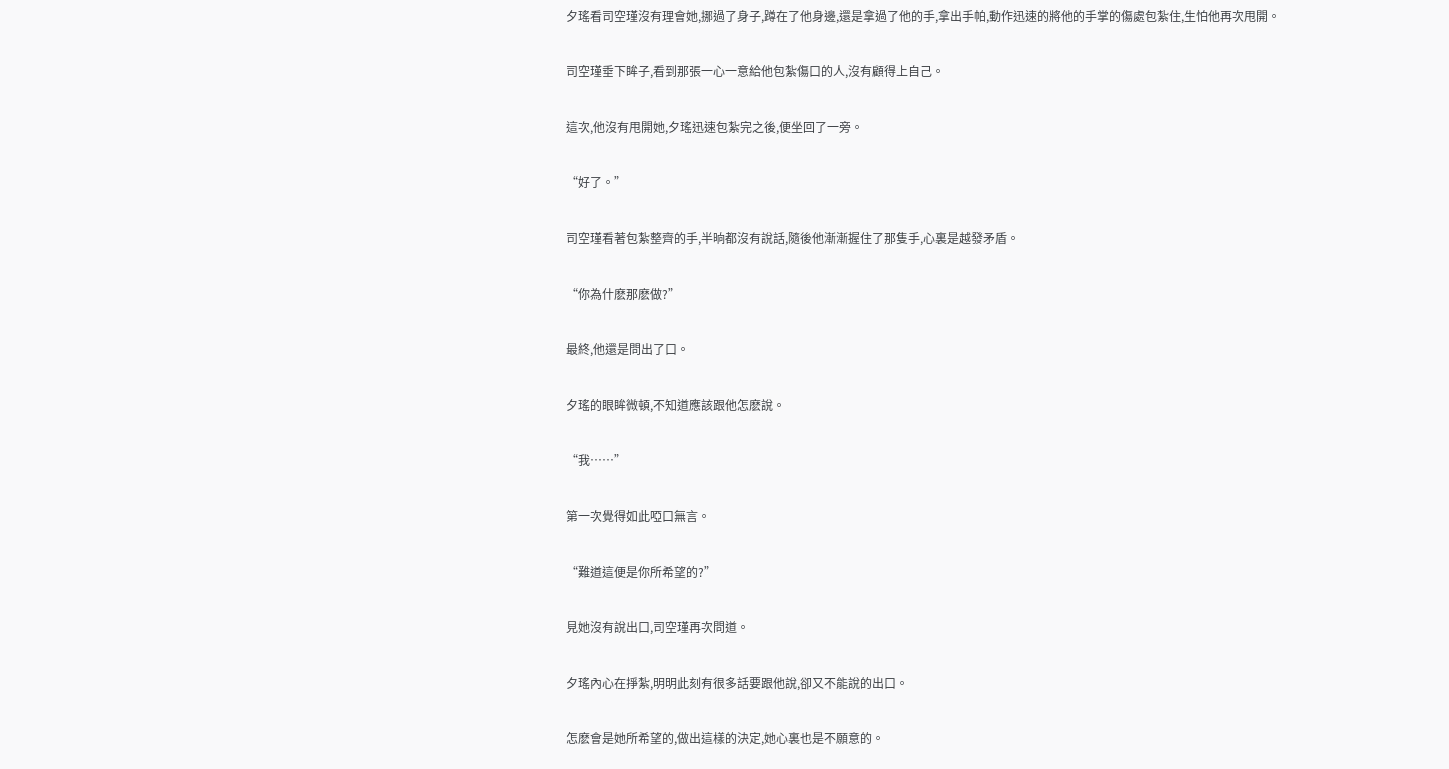夕瑤看司空瑾沒有理會她,挪過了身子,蹲在了他身邊,還是拿過了他的手,拿出手帕,動作迅速的將他的手掌的傷處包紮住,生怕他再次甩開。

司空瑾垂下眸子,看到那張一心一意給他包紮傷口的人,沒有顧得上自己。

這次,他沒有甩開她,夕瑤迅速包紮完之後,便坐回了一旁。

“好了。”

司空瑾看著包紮整齊的手,半晌都沒有說話,隨後他漸漸握住了那隻手,心裏是越發矛盾。

“你為什麽那麽做?”

最終,他還是問出了口。

夕瑤的眼眸微頓,不知道應該跟他怎麽說。

“我……”

第一次覺得如此啞口無言。

“難道這便是你所希望的?”

見她沒有說出口,司空瑾再次問道。

夕瑤內心在掙紮,明明此刻有很多話要跟他說,卻又不能說的出口。

怎麽會是她所希望的,做出這樣的決定,她心裏也是不願意的。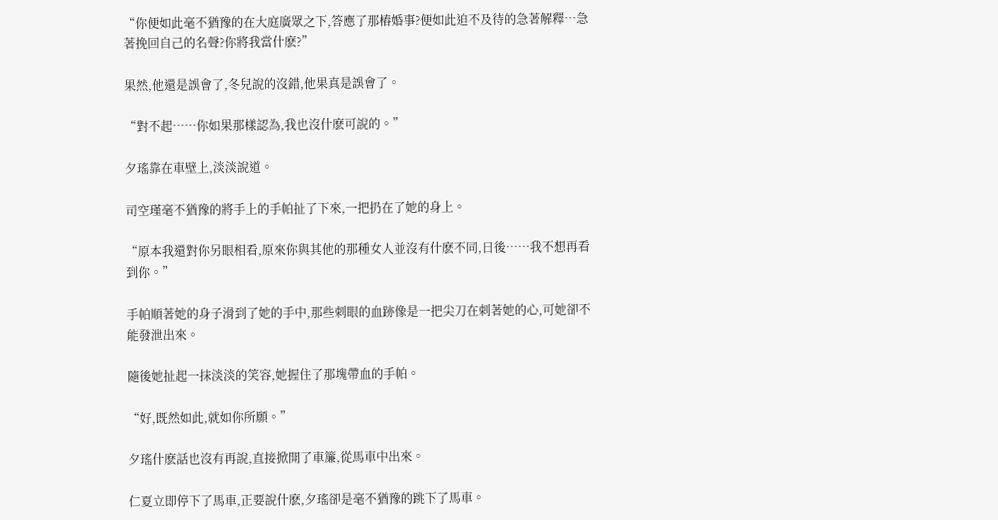“你便如此毫不猶豫的在大庭廣眾之下,答應了那樁婚事?便如此迫不及待的急著解釋…急著挽回自己的名聲?你將我當什麽?”

果然,他還是誤會了,冬兒說的沒錯,他果真是誤會了。

“對不起……你如果那樣認為,我也沒什麽可說的。”

夕瑤靠在車壁上,淡淡說道。

司空瑾毫不猶豫的將手上的手帕扯了下來,一把扔在了她的身上。

“原本我還對你另眼相看,原來你與其他的那種女人並沒有什麽不同,日後……我不想再看到你。”

手帕順著她的身子滑到了她的手中,那些刺眼的血跡像是一把尖刀在刺著她的心,可她卻不能發泄出來。

隨後她扯起一抹淡淡的笑容,她握住了那塊帶血的手帕。

“好,既然如此,就如你所願。”

夕瑤什麽話也沒有再說,直接掀開了車簾,從馬車中出來。

仁夏立即停下了馬車,正要說什麽,夕瑤卻是毫不猶豫的跳下了馬車。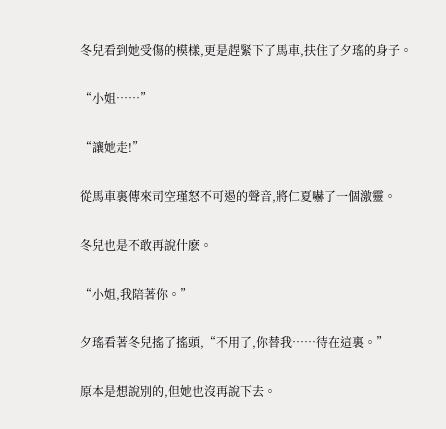冬兒看到她受傷的模樣,更是趕緊下了馬車,扶住了夕瑤的身子。

“小姐……”

“讓她走!”

從馬車裏傳來司空瑾怒不可遏的聲音,將仁夏嚇了一個激靈。

冬兒也是不敢再說什麽。

“小姐,我陪著你。”

夕瑤看著冬兒搖了搖頭,“不用了,你替我……待在這裏。”

原本是想說別的,但她也沒再說下去。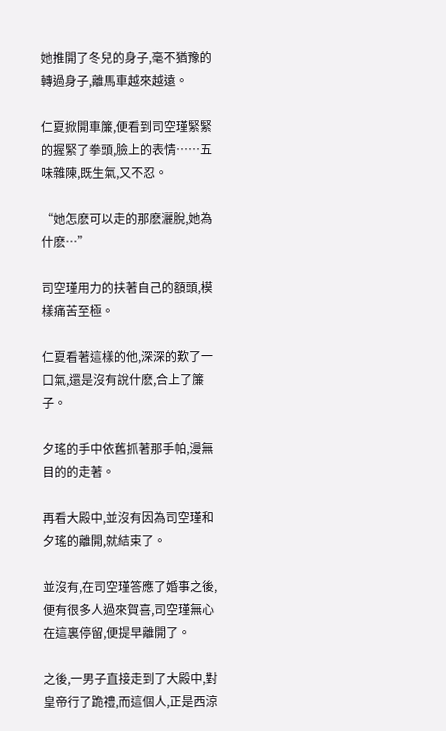她推開了冬兒的身子,毫不猶豫的轉過身子,離馬車越來越遠。

仁夏掀開車簾,便看到司空瑾緊緊的握緊了拳頭,臉上的表情……五味雜陳,既生氣,又不忍。

“她怎麽可以走的那麽灑脫,她為什麽…”

司空瑾用力的扶著自己的額頭,模樣痛苦至極。

仁夏看著這樣的他,深深的歎了一口氣,還是沒有說什麽,合上了簾子。

夕瑤的手中依舊抓著那手帕,漫無目的的走著。

再看大殿中,並沒有因為司空瑾和夕瑤的離開,就結束了。

並沒有,在司空瑾答應了婚事之後,便有很多人過來賀喜,司空瑾無心在這裏停留,便提早離開了。

之後,一男子直接走到了大殿中,對皇帝行了跪禮,而這個人,正是西涼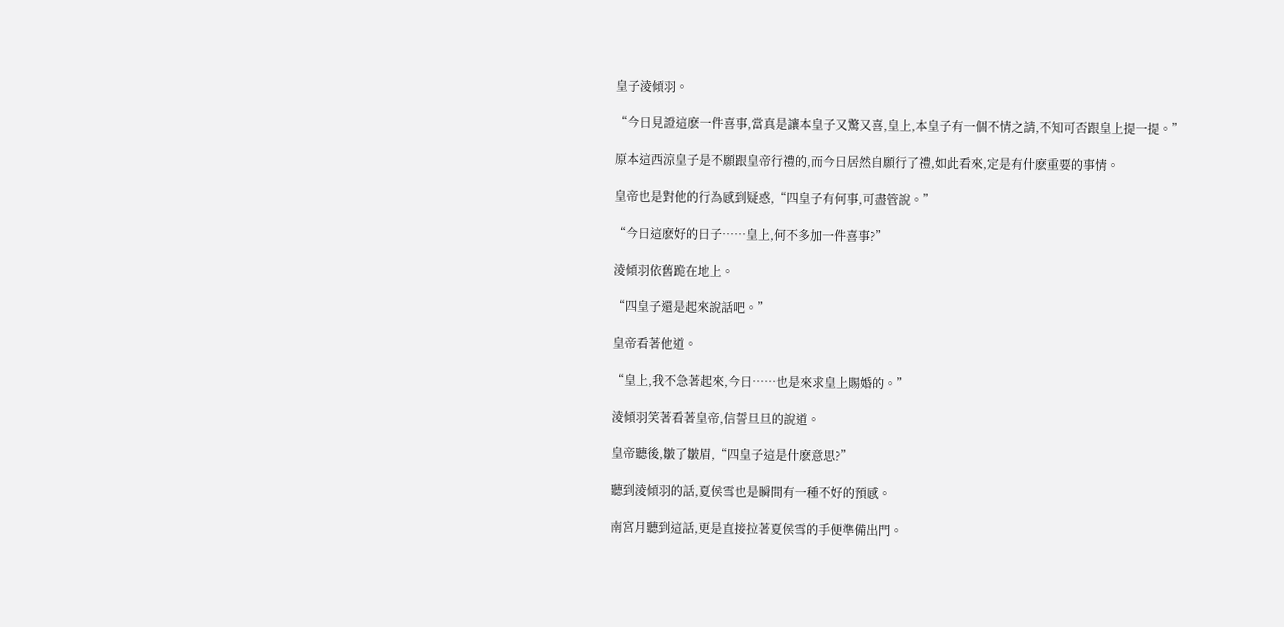皇子淩傾羽。

“今日見證這麽一件喜事,當真是讓本皇子又驚又喜,皇上,本皇子有一個不情之請,不知可否跟皇上提一提。”

原本這西涼皇子是不願跟皇帝行禮的,而今日居然自願行了禮,如此看來,定是有什麽重要的事情。

皇帝也是對他的行為感到疑惑,“四皇子有何事,可盡管說。”

“今日這麽好的日子……皇上,何不多加一件喜事?”

淩傾羽依舊跪在地上。

“四皇子還是起來說話吧。”

皇帝看著他道。

“皇上,我不急著起來,今日……也是來求皇上賜婚的。”

淩傾羽笑著看著皇帝,信誓旦旦的說道。

皇帝聽後,皺了皺眉,“四皇子這是什麽意思?”

聽到淩傾羽的話,夏侯雪也是瞬間有一種不好的預感。

南宮月聽到這話,更是直接拉著夏侯雪的手便準備出門。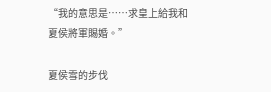“我的意思是……求皇上給我和夏侯將軍賜婚。”

夏侯雪的步伐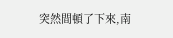突然間頓了下來,南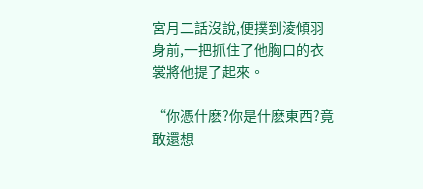宮月二話沒說,便撲到淩傾羽身前,一把抓住了他胸口的衣裳將他提了起來。

“你憑什麽?你是什麽東西?竟敢還想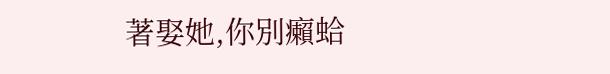著娶她,你別癩蛤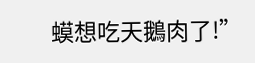蟆想吃天鵝肉了!”